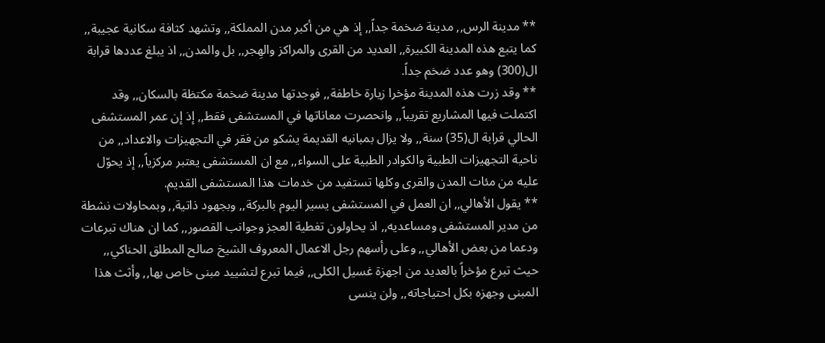** مدينة الرس,, مدينة ضخمة جداً,, إذ هي من أكبر مدن المملكة,, وتشهد كثافة سكانية عجيبة,, كما يتبع هذه المدينة الكبيرة,, العديد من القرى والمراكز والهِجر,, بل والمدن,, اذ يبلغ عددها قرابة ال(300) وهو عدد ضخم جداً.
** وقد زرت هذه المدينة مؤخرا زيارة خاطفة,, فوجدتها مدينة ضخمة مكتظة بالسكان,, وقد اكتملت فيها المشاريع تقريباً,, وانحصرت معاناتها في المستشفى فقط,, إذ إن عمر المستشفى الحالي قرابة ال(35) سنة,, ولا يزال بمبانيه القديمة يشكو من فقر في التجهيزات والاعداد,, من ناحية التجهيزات الطبية والكوادر الطبية على السواء,, مع ان المستشفى يعتبر مركزياً,, إذ يحوّل عليه من مئات المدن والقرى وكلها تستفيد من خدمات هذا المستشفى القديم.
** يقول الأهالي,, ان العمل في المستشفى يسير اليوم بالبركة,, وبجهود ذاتية,, وبمحاولات نشطة من مدير المستشفى ومساعديه,, اذ يحاولون تغطية العجز وجوانب القصور,, كما ان هناك تبرعات ودعما من بعض الأهالي,, وعلى رأسهم رجل الاعمال المعروف الشيخ صالح المطلق الحناكي,, حيث تبرع مؤخراً بالعديد من اجهزة غسيل الكلى,, فيما تبرع لتشييد مبنى خاص بها,, وأثث هذا المبنى وجهزه بكل احتياجاته,, ولن ينسى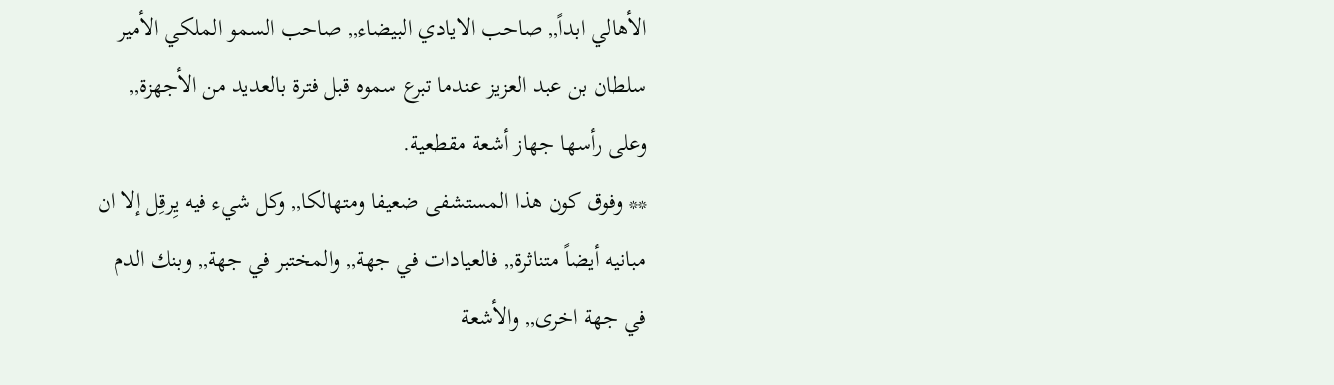الأهالي ابداً,, صاحب الايادي البيضاء,, صاحب السمو الملكي الأمير سلطان بن عبد العزيز عندما تبرع سموه قبل فترة بالعديد من الأجهزة,, وعلى رأسها جهاز أشعة مقطعية.
** وفوق كون هذا المستشفى ضعيفا ومتهالكا,, وكل شيء فيه يِرقِل إلا ان مبانيه أيضاً متناثرة,, فالعيادات في جهة,, والمختبر في جهة,, وبنك الدم في جهة اخرى,, والأشعة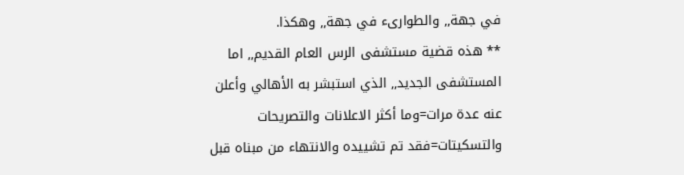في جهة,, والطوارىء في جهة,, وهكذا.
** هذه قضية مستشفى الرس العام القديم,, اما المستشفى الجديد,, الذي استبشر به الأهالي وأعلن عنه عدة مرات=وما أكثر الاعلانات والتصريحات والتسكيتات=فقد تم تشييده والانتهاء من مبناه قبل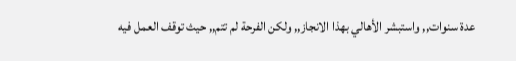عدة سنوات,, واستبشر الأهالي بهذا الانجاز,, ولكن الفرحة لم تتم,, حيث توقف العمل فيه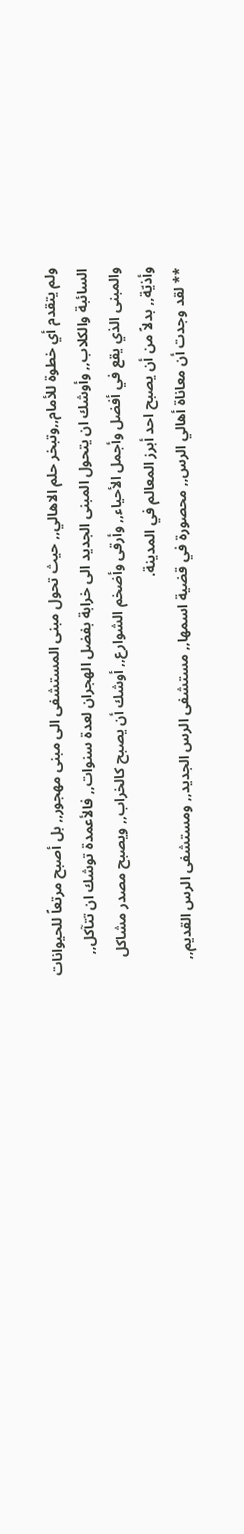ولم يتقدم أي خطوة للأمام,,وتبخر حلم الاهالي,, حيث تحول مبنى المستشفى الى مبنى مهجور,, بل أصبح مرتعاً للحيوانات السائبة والكلاب,, وأوشك ان يتحول المبنى الجديد الى خرابة بفضل الهجران لعدة سنوات,, فالأعمدة توشك ان تتآكل,, والمبنى الذي يقع في أفضل وأجمل الأحياء,, وأرقى وأضخم الشوارع,, أوشك أن يصبح كالخراب,, ويصبح مصدر مشاكل وأذيّة,, بدلاً من أن يصبح احد أبرز المعالم في المدينة.
** لقد وجدت أن معاناة أهالي الرس,, محصورة في قضية اسمها,, مستشفى الرس الجديد,, ومستشفى الرس القديم,,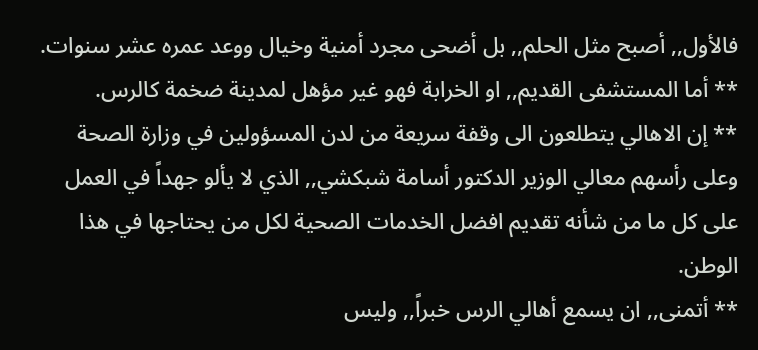فالأول,, أصبح مثل الحلم,, بل أضحى مجرد أمنية وخيال ووعد عمره عشر سنوات.
** أما المستشفى القديم,, او الخرابة فهو غير مؤهل لمدينة ضخمة كالرس.
** إن الاهالي يتطلعون الى وقفة سريعة من لدن المسؤولين في وزارة الصحة وعلى رأسهم معالي الوزير الدكتور أسامة شبكشي,, الذي لا يألو جهداً في العمل على كل ما من شأنه تقديم افضل الخدمات الصحية لكل من يحتاجها في هذا الوطن.
** أتمنى,, ان يسمع أهالي الرس خبراً,, وليس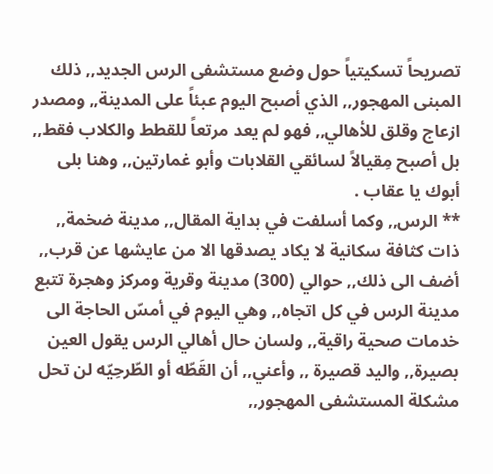تصريحاً تسكيتياً حول وضع مستشفى الرس الجديد,, ذلك المبنى المهجور,, الذي أصبح اليوم عبئاً على المدينة,, ومصدر ازعاج وقلق للأهالي,, فهو لم يعد مرتعاً للقطط والكلاب فقط,, بل أصبح مِقيالاً لسائقي القلابات وأبو غمارتين,, وهنا بلى أبوك يا عقاب .
** الرس,, وكما أسلفت في بداية المقال,, مدينة ضخمة,, ذات كثافة سكانية لا يكاد يصدقها الا من عايشها عن قرب,, أضف الى ذلك,, حوالي (300) مدينة وقرية ومركز وهجرة تتبع مدينة الرس في كل اتجاه,, وهي اليوم في أمسّ الحاجة الى خدمات صحية راقية,, ولسان حال أهالي الرس يقول العين بصيرة,, واليد قصيرة ,, وأعني,, أن القَطّه أو الطّرحِيّه لن تحل مشكلة المستشفى المهجور,,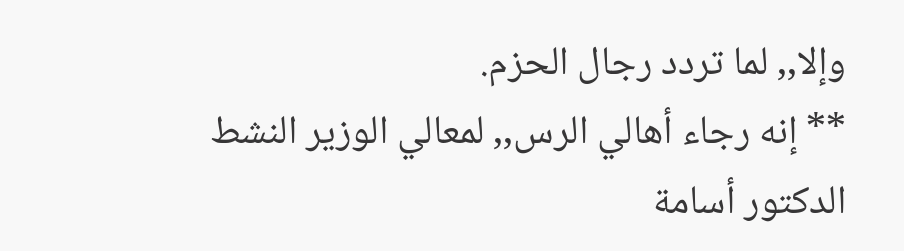وإلا,, لما تردد رجال الحزم.
** إنه رجاء أهالي الرس,, لمعالي الوزير النشط الدكتور أسامة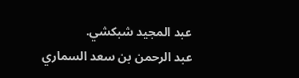عبد المجيد شبكشي.
عبد الرحمن بن سعد السماري